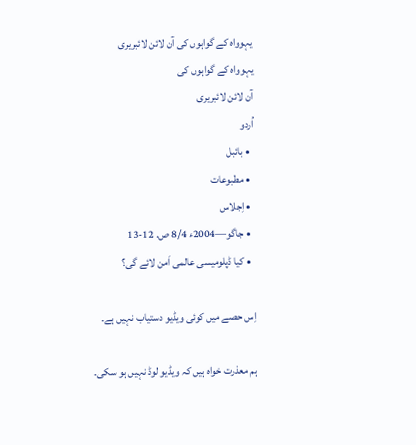یہوواہ کے گواہوں کی آن لائن لائبریری
یہوواہ کے گواہوں کی
آن لائن لائبریری
اُردو
  • بائبل
  • مطبوعات
  • اِجلاس
  • جاگو—2004ء 8/4 ص. 12-13
  • کیا ڈپلومیسی عالمی اَمن لائے گی؟

اِس حصے میں کوئی ویڈیو دستیاب نہیں ہے۔

ہم معذرت خواہ ہیں کہ ویڈیو لوڈ نہیں ہو سکی۔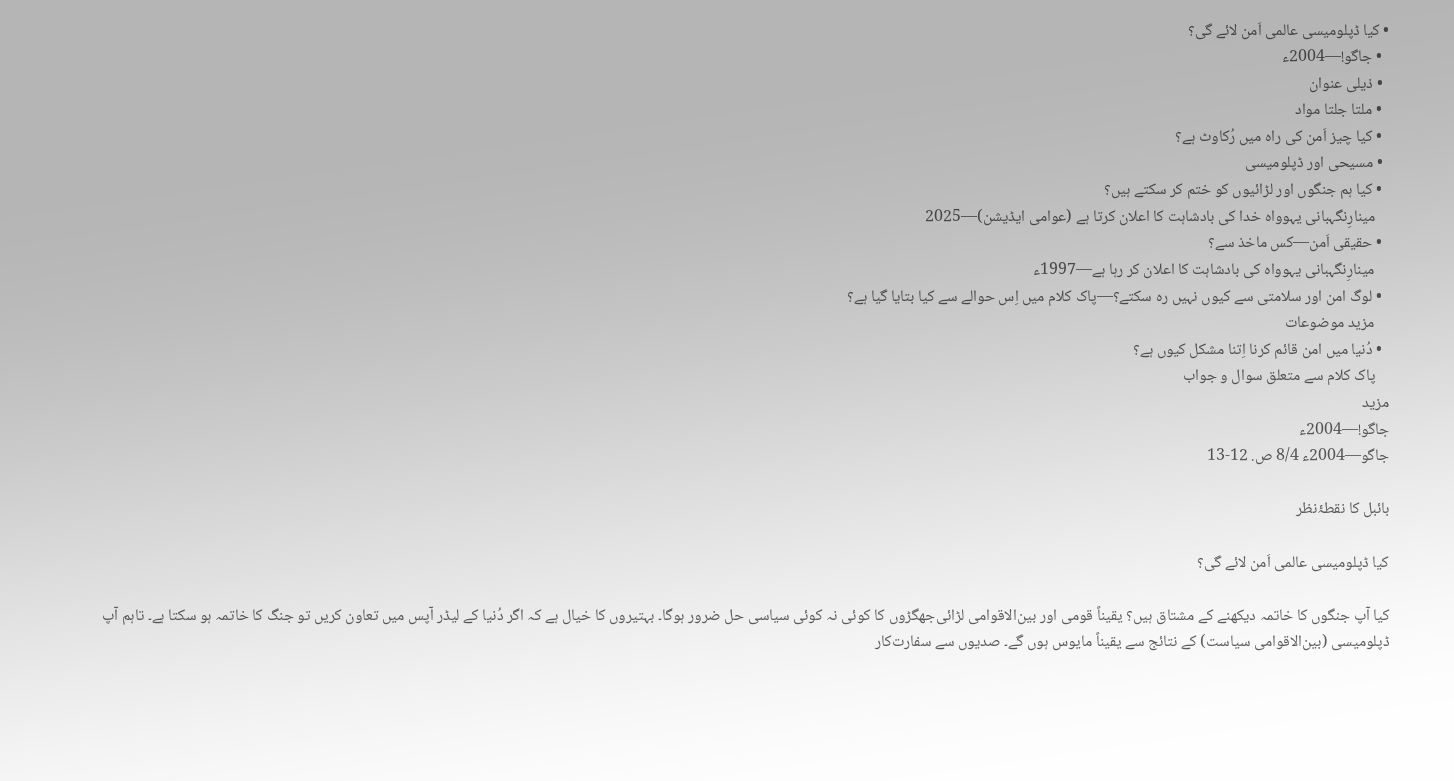• کیا ڈپلومیسی عالمی اَمن لائے گی؟
  • جاگو!—2004ء
  • ذیلی عنوان
  • ملتا جلتا مواد
  • کیا چیز اَمن کی راہ میں رُکاوٹ ہے؟
  • مسیحی اور ڈپلومیسی
  • کیا ہم جنگوں اور لڑائیوں کو ختم کر سکتے ہیں؟
    مینارِنگہبانی یہوواہ خدا کی بادشاہت کا اعلان کرتا ہے (عوامی ایڈیشن)—2025
  • حقیقی اَمن—کس ماخذ سے؟
    مینارِنگہبانی یہوواہ کی بادشاہت کا اعلان کر رہا ہے—1997ء
  • لوگ امن اور سلامتی سے کیوں نہیں رہ سکتے؟—پاک کلام میں اِس حوالے سے کیا بتایا گیا ہے؟
    مزید موضوعات
  • دُنیا میں امن قائم کرنا اِتنا مشکل کیوں ہے؟
    پاک کلام سے متعلق سوال و جواب
مزید
جاگو!—2004ء
جاگو—2004ء 8/4 ص. 12-13

بائبل کا نقطۂ‌نظر

کیا ڈپلومیسی عالمی اَمن لائے گی؟

کیا آپ جنگوں کا خاتمہ دیکھنے کے مشتاق ہیں؟ یقیناً قومی اور بین‌الاقوامی لڑائی‌جھگڑوں کا کوئی نہ کوئی سیاسی حل ضرور ہوگا۔ بہتیروں کا خیال ہے کہ اگر دُنیا کے لیڈر آپس میں تعاون کریں تو جنگ کا خاتمہ ہو سکتا ہے۔ تاہم آپ ڈپلومیسی (بین‌الاقوامی سیاست) کے نتائج سے یقیناً مایوس ہوں گے۔ صدیوں سے سفارت‌کار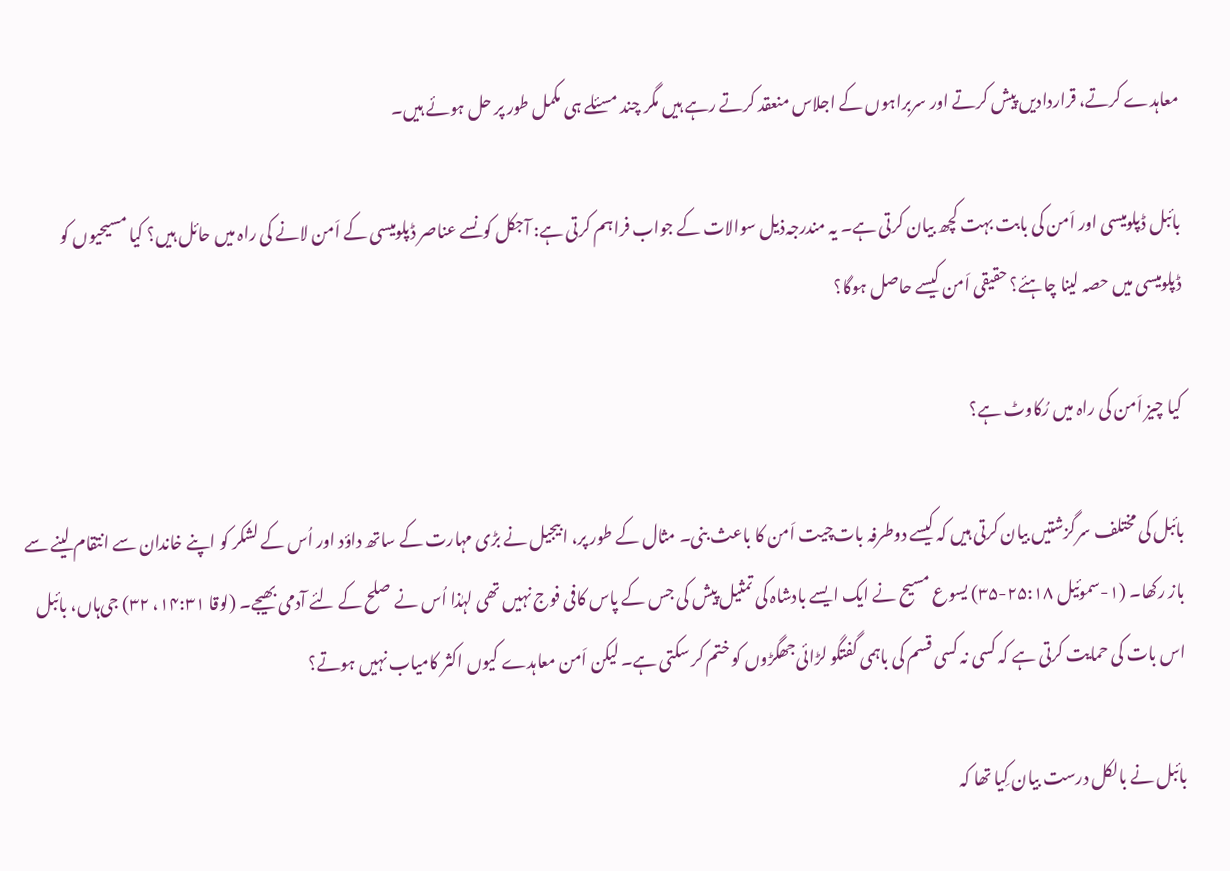معاہدے کرتے، قراردادیں پیش کرتے اور سربراہوں کے اجلاس منعقد کرتے رہے ہیں مگر چند مسئلے ہی مکمل طور پر حل ہوئے ہیں۔

بائبل ڈپلومیسی اور اَمن کی بابت بہت کچھ بیان کرتی ہے۔ یہ مندرجہ‌ذیل سوالات کے جواب فراہم کرتی ہے: آجکل کونسے عناصر ڈپلومیسی کے اَمن لانے کی راہ میں حائل ہیں؟ کیا مسیحیوں کو ڈپلومیسی میں حصہ لینا چاہئے؟ حقیقی اَمن کیسے حاصل ہوگا؟

کیا چیز اَمن کی راہ میں رُکاوٹ ہے؟

بائبل کی مختلف سرگزشتیں بیان کرتی ہیں کہ کیسے دوطرفہ بات‌چیت اَمن کا باعث بنی۔ مثال کے طور پر، ابیجیل نے بڑی مہارت کے ساتھ داؤد اور اُس کے لشکر کو اپنے خاندان سے انتقام لینے سے باز رکھا۔ (۱-سموئیل ۲۵:۱۸-۳۵) یسوع مسیح نے ایک ایسے بادشاہ کی تمثیل پیش کی جس کے پاس کافی فوج نہیں تھی لہٰذا اُس نے صلح کے لئے آدمی بھیجے۔ (لوقا ۱۴:۳۱، ۳۲) جی‌ہاں، بائبل اس بات کی حمایت کرتی ہے کہ کسی نہ کسی قسم کی باہمی گفتگو لڑائی‌جھگڑوں کو ختم کر سکتی ہے۔ لیکن اَمن معاہدے کیوں اکثر کامیاب نہیں ہوتے؟

بائبل نے بالکل درست بیان کِیا تھا کہ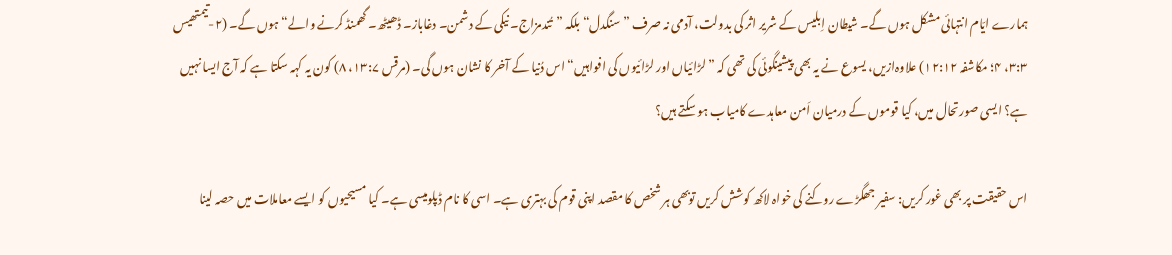ہمارے ایّام انتہائی مشکل ہوں گے۔ شیطان اِبلیس کے شریر اثر کی بدولت، آدمی نہ صرف ”سنگدل“ بلکہ ”تُندمزاج۔ نیکی کے دشمن۔ دغاباز۔ ڈھیٹھ۔ گھمنڈ کرنے والے“ ہوں گے۔ (۲-تیمتھیس ۳:۳، ۴؛ مکاشفہ ۱۲:۱۲) علاوہ‌ازیں، یسوع نے یہ بھی پیشینگوئی کی تھی کہ ”لڑائیاں اور لڑائیوں کی افواہیں“ اس دُنیا کے آخر کا نشان ہوں گی۔ (مرقس ۱۳:۷، ۸) کون یہ کہہ سکتا ہے کہ آج ایسا نہیں ہے؟ ایسی صورتحال میں، کیا قوموں کے درمیان اَمن معاہدے کامیاب ہو سکتے ہیں؟

اس حقیقت پر بھی غور کریں: سفیر جھگڑے روکنے کی خواہ لاکھ کوشش کریں توبھی ہر شخص کا مقصد اپنی قوم کی بہتری ہے۔ اسی کا نام ڈپلومیسی ہے۔ کیا مسیحیوں کو ایسے معاملات میں حصہ لینا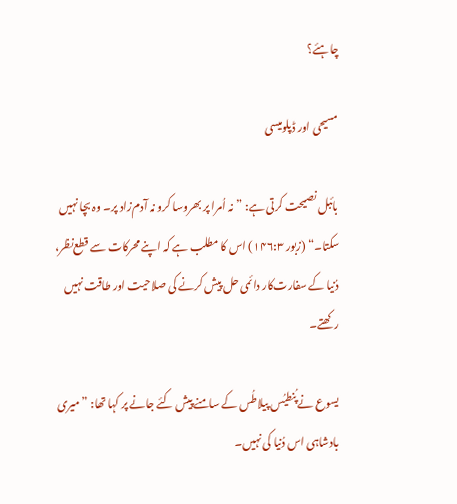چاہئے؟

مسیحی اور ڈپلومیسی

بائبل نصیحت کرتی ہے: ”نہ اُمرا پر بھروسا کرو نہ آدم‌زاد پر۔ وہ بچا نہیں سکتا۔“ (زبور ۱۴۶:۳) اس کا مطلب ہے کہ اپنے محرکات سے قطع‌نظر، دُنیا کے سفارت‌کار دائمی حل پیش کرنے کی صلاحیت اور طاقت نہیں رکھتے۔

یسوع نے پُنطیُس پیلاطُس کے سامنے پیش کئے جانے پر کہا تھا: ”میری بادشاہی اس دُنیا کی نہیں۔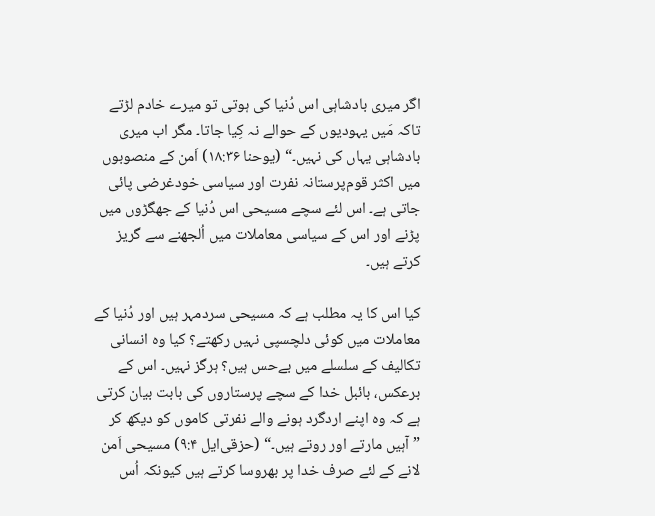اگر میری بادشاہی اس دُنیا کی ہوتی تو میرے خادم لڑتے تاکہ مَیں یہودیوں کے حوالے نہ کِیا جاتا۔ مگر اب میری بادشاہی یہاں کی نہیں۔“ (یوحنا ۱۸:۳۶) اَمن کے منصوبوں میں اکثر قوم‌پرستانہ نفرت اور سیاسی خودغرضی پائی جاتی ہے۔ اس لئے سچے مسیحی اس دُنیا کے جھگڑوں میں پڑنے اور اس کے سیاسی معاملات میں اُلجھنے سے گریز کرتے ہیں۔

کیا اس کا یہ مطلب ہے کہ مسیحی سردمہر ہیں اور دُنیا کے معاملات میں کوئی دلچسپی نہیں رکھتے؟ کیا وہ انسانی تکالیف کے سلسلے میں بے‌حس ہیں؟ ہرگز نہیں۔ اس کے برعکس، بائبل خدا کے سچے پرستاروں کی بابت بیان کرتی ہے کہ وہ اپنے اردگرد ہونے والے نفرتی کاموں کو دیکھ کر ”آہیں مارتے اور روتے ہیں۔“ (حزقی‌ایل ۹:۴) مسیحی اَمن لانے کے لئے صرف خدا پر بھروسا کرتے ہیں کیونکہ اُس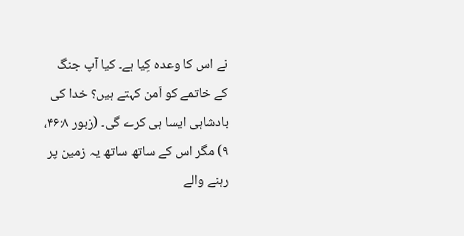نے اس کا وعدہ کِیا ہے۔ کیا آپ جنگ کے خاتمے کو اَمن کہتے ہیں؟ خدا کی بادشاہی ایسا ہی کرے گی۔ (زبور ۴۶:۸، ۹) مگر اس کے ساتھ ساتھ یہ زمین پر رہنے والے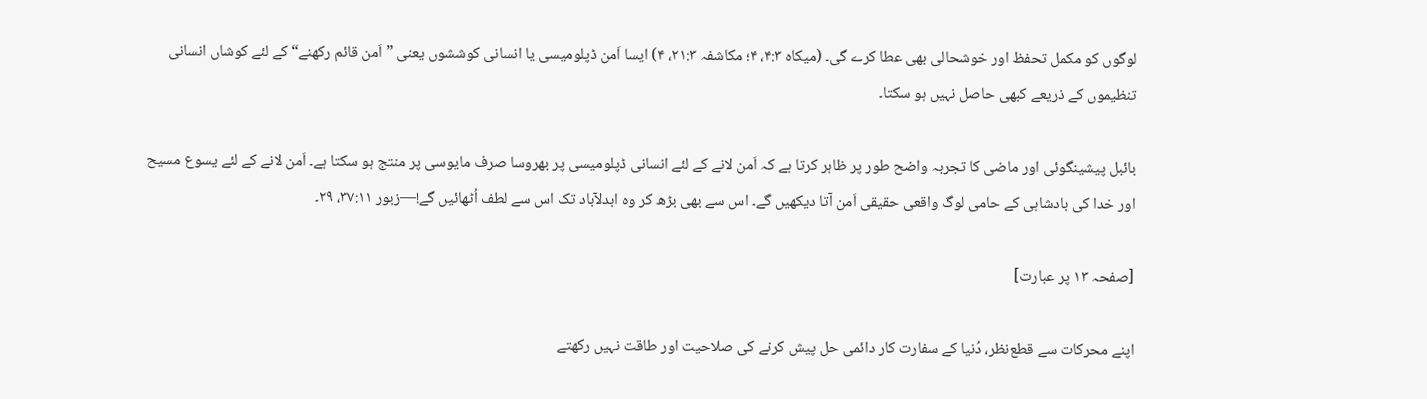لوگوں کو مکمل تحفظ اور خوشحالی بھی عطا کرے گی۔ (میکاہ ۴:۳، ۴؛ مکاشفہ ۲۱:۳، ۴) ایسا اَمن ڈپلومیسی یا انسانی کوششوں یعنی ”اَمن قائم رکھنے“ کے لئے کوشاں انسانی تنظیموں کے ذریعے کبھی حاصل نہیں ہو سکتا۔

بائبل پیشینگوئی اور ماضی کا تجربہ واضح طور پر ظاہر کرتا ہے کہ اَمن لانے کے لئے انسانی ڈپلومیسی پر بھروسا صرف مایوسی پر منتج ہو سکتا ہے۔ اَمن لانے کے لئے یسوع مسیح اور خدا کی بادشاہی کے حامی لوگ واقعی حقیقی اَمن آتا دیکھیں گے۔ اس سے بھی بڑھ کر وہ ابدلآباد تک اس سے لطف اُٹھائیں گے!—زبور ۳۷:۱۱، ۲۹۔

[صفحہ ۱۳ پر عبارت]

اپنے محرکات سے قطع‌نظر، دُنیا کے سفارت کار دائمی حل پیش کرنے کی صلاحیت اور طاقت نہیں رکھتے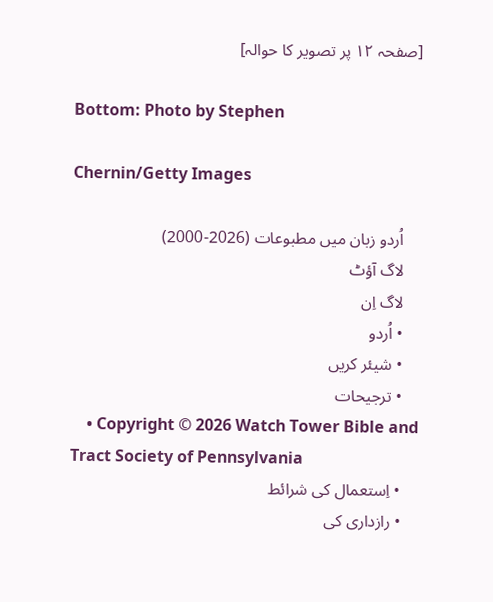[صفحہ ۱۲ پر تصویر کا حوالہ]

Bottom: Photo by Stephen

Chernin/Getty Images

    اُردو زبان میں مطبوعات (2026-2000)
    لاگ آؤٹ
    لاگ اِن
    • اُردو
    • شیئر کریں
    • ترجیحات
    • Copyright © 2026 Watch Tower Bible and Tract Society of Pennsylvania
    • اِستعمال کی شرائط
    • رازداری کی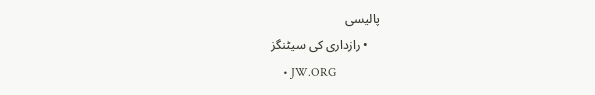پالیسی
    • رازداری کی سیٹنگز
    • JW.ORG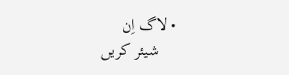• لاگ اِن
    شیئر کریں